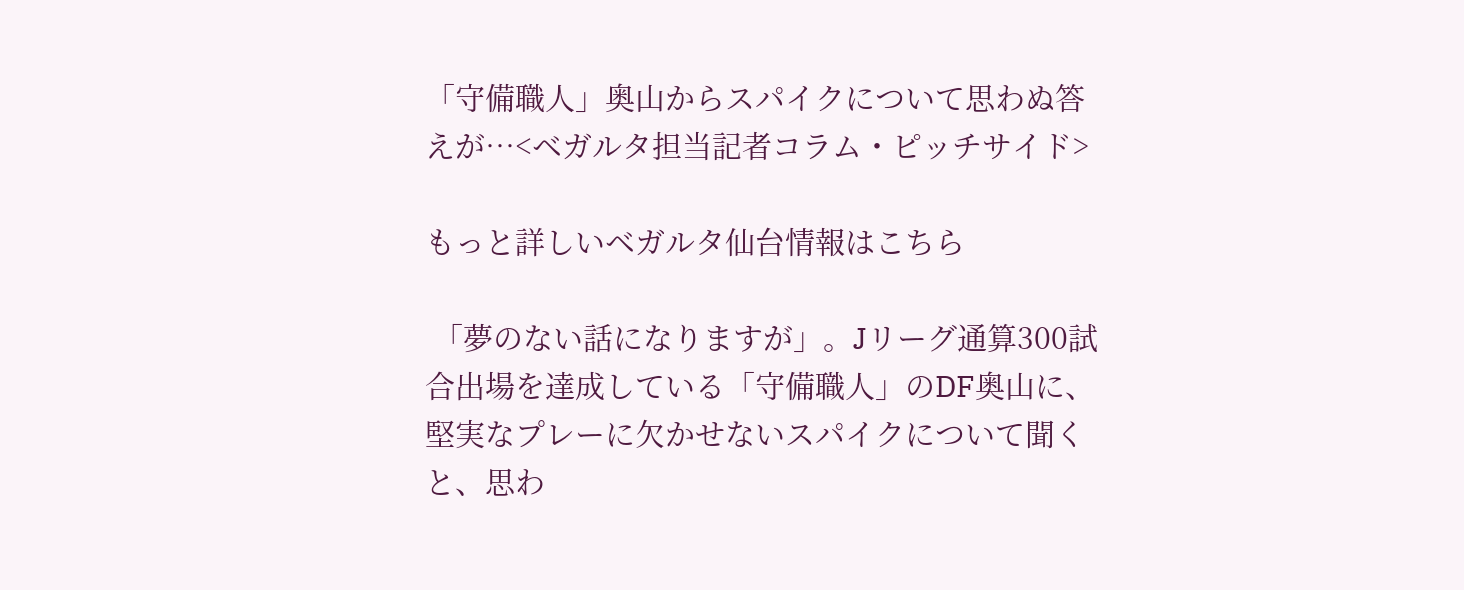「守備職人」奥山からスパイクについて思わぬ答えが…<ベガルタ担当記者コラム・ピッチサイド>

もっと詳しいベガルタ仙台情報はこちら

 「夢のない話になりますが」。Jリーグ通算300試合出場を達成している「守備職人」のDF奥山に、堅実なプレーに欠かせないスパイクについて聞くと、思わ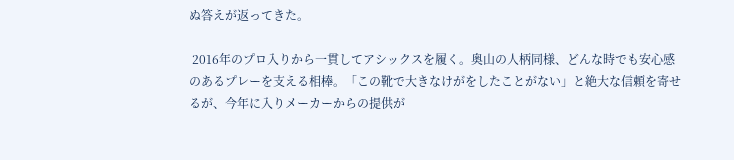ぬ答えが返ってきた。

 2016年のプロ入りから一貫してアシックスを履く。奥山の人柄同様、どんな時でも安心感のあるプレーを支える相棒。「この靴で大きなけがをしたことがない」と絶大な信頼を寄せるが、今年に入りメーカーからの提供が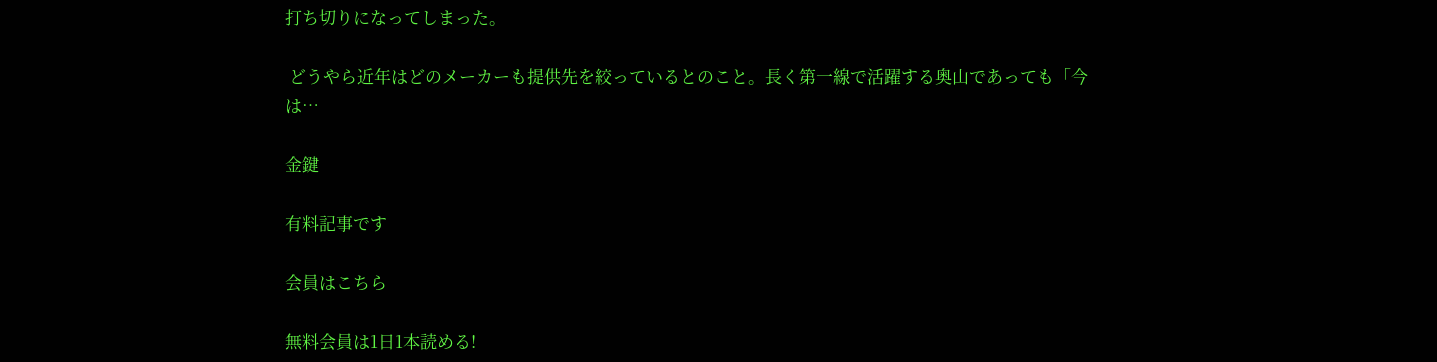打ち切りになってしまった。

 どうやら近年はどのメーカーも提供先を絞っているとのこと。長く第一線で活躍する奥山であっても「今は…

金鍵

有料記事です

会員はこちら

無料会員は1日1本読める!